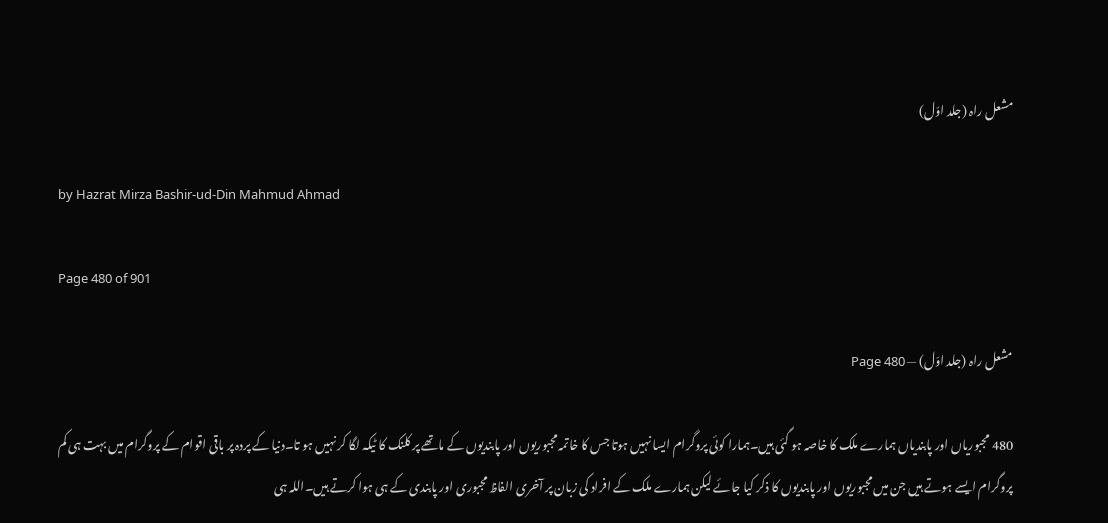مشعل راہ (جلد اوّل)

by Hazrat Mirza Bashir-ud-Din Mahmud Ahmad

Page 480 of 901

مشعل راہ (جلد اوّل) — Page 480

480 مجبوریاں اور پابندیاں ہمارے ملک کا خاصہ ہو گئی ہیں۔ہمارا کوئی پروگرام ایسا نہیں ہوتا جس کا خاتمہ مجبوریوں اور پابندیوں کے ماتھے پر کلنک کا ٹیکہ لگا کر نہیں ہو تا۔دنیا کے پردہ پر باقی اقوام کے پروگرام میں بہت ہی کم پروگرام ایسے ہوتے ہیں جن میں مجبوریوں اور پابندیوں کا ذکر کیا جائے لیکن ہمارے ملک کے افراد کی زبان پر آخری الفاظ مجبوری اور پابندی کے ہی ہوا کرتے ہیں۔اللہ ہی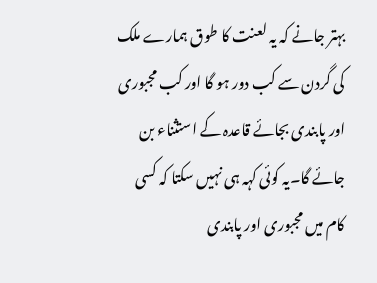بہتر جانے کہ یہ لعنت کا طوق ہمارے ملک کی گردن سے کب دور ہو گا اور کب مجبوری اور پابندی بجائے قاعدہ کے استثناء بن جائے گا۔یہ کوئی کہہ ہی نہیں سکتا کہ کسی کام میں مجبوری اور پابندی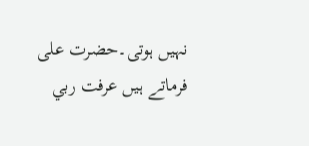نہیں ہوتی۔حضرت علی فرماتے ہیں عرفت ربي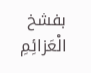بفشخ الْعَزائِمِ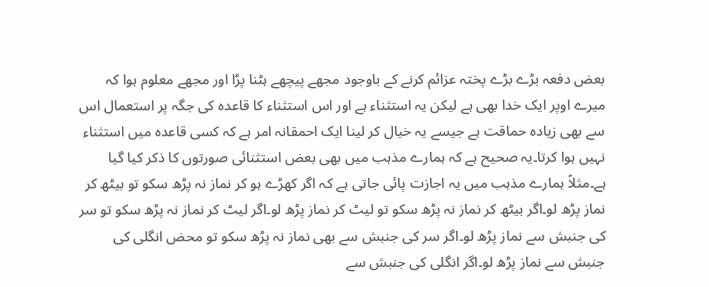بعض دفعہ بڑے بڑے پختہ عزائم کرنے کے باوجود مجھے پیچھے ہٹنا پڑا اور مجھے معلوم ہوا کہ میرے اوپر ایک خدا بھی ہے لیکن یہ استثناء ہے اور اس استثناء کا قاعدہ کی جگہ پر استعمال اس سے بھی زیادہ حماقت ہے جیسے یہ خیال کر لینا ایک احمقانہ امر ہے کہ کسی قاعدہ میں استثناء نہیں ہوا کرتا۔یہ صحیح ہے کہ ہمارے مذہب میں بھی بعض استثنائی صورتوں کا ذکر کیا گیا ہے۔مثلاً ہمارے مذہب میں یہ اجازت پائی جاتی ہے کہ اگر کھڑے ہو کر نماز نہ پڑھ سکو تو بیٹھ کر نماز پڑھ لو۔اگر بیٹھ کر نماز نہ پڑھ سکو تو لیٹ کر نماز پڑھ لو۔اگر لیٹ کر نماز نہ پڑھ سکو تو سر کی جنبش سے نماز پڑھ لو۔اگر سر کی جنبش سے بھی نماز نہ پڑھ سکو تو محض انگلی کی جنبش سے نماز پڑھ لو۔اگر انگلی کی جنبش سے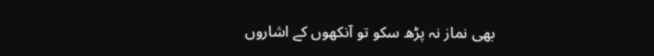بھی نماز نہ پڑھ سکو تو آنکھوں کے اشاروں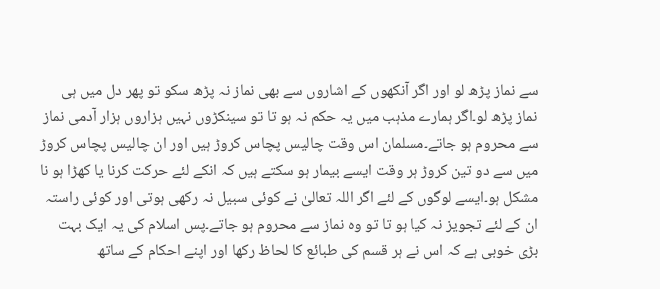سے نماز پڑھ لو اور اگر آنکھوں کے اشاروں سے بھی نماز نہ پڑھ سکو تو پھر دل میں ہی نماز پڑھ لو۔اگر ہمارے مذہب میں یہ حکم نہ ہو تا تو سینکڑوں نہیں ہزاروں ہزار آدمی نماز سے محروم ہو جاتے۔مسلمان اس وقت چالیس پچاس کروڑ ہیں اور ان چالیس پچاس کروڑ میں سے دو تین کروڑ ہر وقت ایسے بیمار ہو سکتے ہیں کہ انکے لئے حرکت کرنا یا کھڑا ہو نا مشکل ہو۔ایسے لوگوں کے لئے اگر اللہ تعالیٰ نے کوئی سبیل نہ رکھی ہوتی اور کوئی راستہ ان کے لئے تجویز نہ کیا ہو تا تو وہ نماز سے محروم ہو جاتے۔پس اسلام کی یہ ایک بہت بڑی خوبی ہے کہ اس نے ہر قسم کی طبائع کا لحاظ رکھا اور اپنے احکام کے ساتھ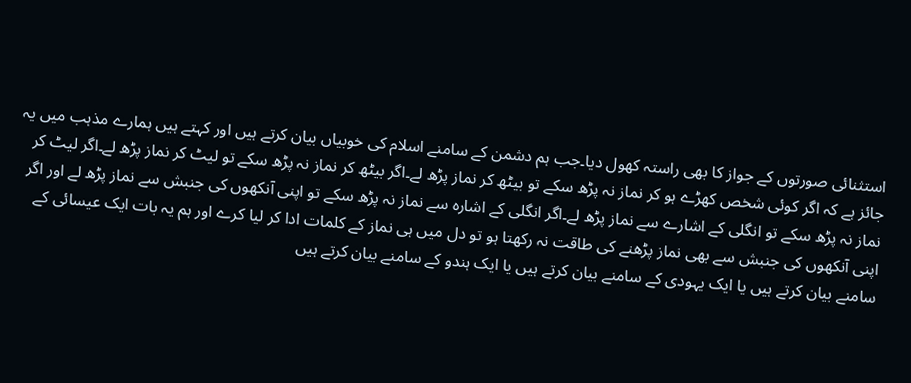استثنائی صورتوں کے جواز کا بھی راستہ کھول دیا۔جب ہم دشمن کے سامنے اسلام کی خوبیاں بیان کرتے ہیں اور کہتے ہیں ہمارے مذہب میں یہ جائز ہے کہ اگر کوئی شخص کھڑے ہو کر نماز نہ پڑھ سکے تو بیٹھ کر نماز پڑھ لے۔اگر بیٹھ کر نماز نہ پڑھ سکے تو لیٹ کر نماز پڑھ لے۔اگر لیٹ کر نماز نہ پڑھ سکے تو انگلی کے اشارے سے نماز پڑھ لے۔اگر انگلی کے اشارہ سے نماز نہ پڑھ سکے تو اپنی آنکھوں کی جنبش سے نماز پڑھ لے اور اگر اپنی آنکھوں کی جنبش سے بھی نماز پڑھنے کی طاقت نہ رکھتا ہو تو دل میں ہی نماز کے کلمات ادا کر لیا کرے اور ہم یہ بات ایک عیسائی کے سامنے بیان کرتے ہیں یا ایک یہودی کے سامنے بیان کرتے ہیں یا ایک ہندو کے سامنے بیان کرتے ہیں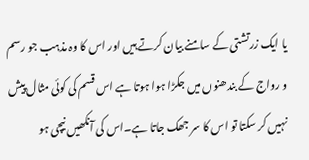یا ایک زرتشتی کے سامنے بیان کرتے ہیں اور اس کا وہ مذہب جو رسم و رواج کے بندھنوں میں جکڑا ہوا ہوتا ہے اس قسم کی کوئی مثال پیش نہیں کر سکتا تو اس کا سر جھک جاتا ہے۔اس کی آنکھیں نیچی ہو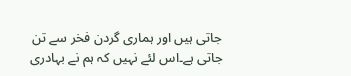جاتی ہیں اور ہماری گردن فخر سے تن جاتی ہے۔اس لئے نہیں کہ ہم نے بہادری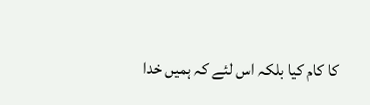کا کام کیا بلکہ اس لئے کہ ہمیں خدا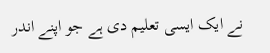نے ایک ایسی تعلیم دی ہے جو اپنے اندر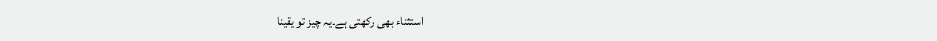استثناء بھی رکھتی ہے۔یہ چیز تو یقینا